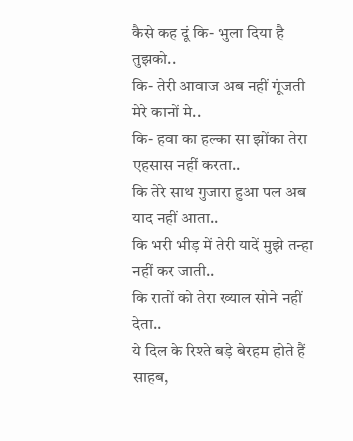कैसे कह दूं कि- भुला दिया है तुझको..
कि- तेरी आवाज अब नहीं गूंजती मेरे कानों मे..
कि- हवा का हल्का सा झोंका तेरा एहसास नहीं करता..
कि तेरे साथ गुजारा हुआ पल अब याद नहीं आता..
कि भरी भीड़ में तेरी यादें मुझे तन्हा नहीं कर जाती..
कि रातों को तेरा ख्याल सोने नहीं देता..
ये दिल के रिश्ते बड़े बेरहम होते हैं साहब,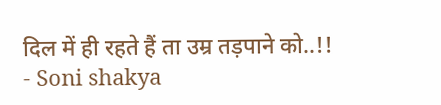दिल में ही रहते हैं ता उम्र तड़पाने को..!!
- Soni shakya